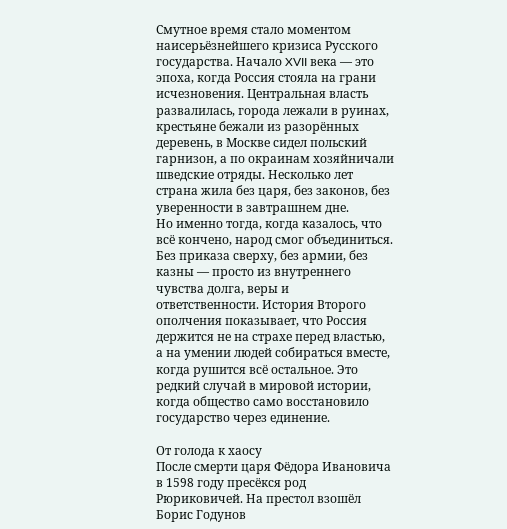Смутное время стало моментом наисерьёзнейшего кризиса Русского государства. Начало XVII века — это эпоха, когда Россия стояла на грани исчезновения. Центральная власть развалилась, города лежали в руинах, крестьяне бежали из разорённых деревень, в Москве сидел польский гарнизон, а по окраинам хозяйничали шведские отряды. Несколько лет страна жила без царя, без законов, без уверенности в завтрашнем дне.
Но именно тогда, когда казалось, что всё кончено, народ смог объединиться. Без приказа сверху, без армии, без казны — просто из внутреннего чувства долга, веры и ответственности. История Второго ополчения показывает, что Россия держится не на страхе перед властью, а на умении людей собираться вместе, когда рушится всё остальное. Это редкий случай в мировой истории, когда общество само восстановило государство через единение.

От голода к хаосу
После смерти царя Фёдора Ивановича в 1598 году пресёкся род Рюриковичей. На престол взошёл Борис Годунов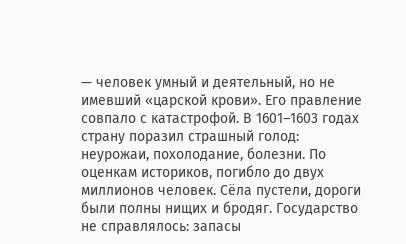— человек умный и деятельный, но не имевший «царской крови». Его правление совпало с катастрофой. В 1601–1603 годах страну поразил страшный голод: неурожаи, похолодание, болезни. По оценкам историков, погибло до двух миллионов человек. Сёла пустели, дороги были полны нищих и бродяг. Государство не справлялось: запасы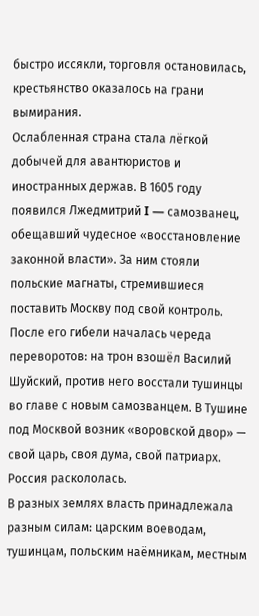быстро иссякли, торговля остановилась, крестьянство оказалось на грани вымирания.
Ослабленная страна стала лёгкой добычей для авантюристов и иностранных держав. В 1605 году появился Лжедмитрий I — самозванец, обещавший чудесное «восстановление законной власти». За ним стояли польские магнаты, стремившиеся поставить Москву под свой контроль. После его гибели началась череда переворотов: на трон взошёл Василий Шуйский, против него восстали тушинцы во главе с новым самозванцем. В Тушине под Москвой возник «воровской двор» — свой царь, своя дума, свой патриарх.
Россия раскололась.
В разных землях власть принадлежала разным силам: царским воеводам, тушинцам, польским наёмникам, местным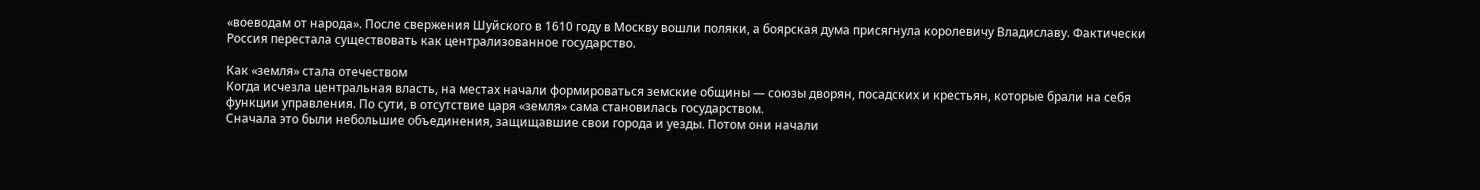«воеводам от народа». После свержения Шуйского в 1610 году в Москву вошли поляки, а боярская дума присягнула королевичу Владиславу. Фактически Россия перестала существовать как централизованное государство.

Как «земля» стала отечеством
Когда исчезла центральная власть, на местах начали формироваться земские общины — союзы дворян, посадских и крестьян, которые брали на себя функции управления. По сути, в отсутствие царя «земля» сама становилась государством.
Сначала это были небольшие объединения, защищавшие свои города и уезды. Потом они начали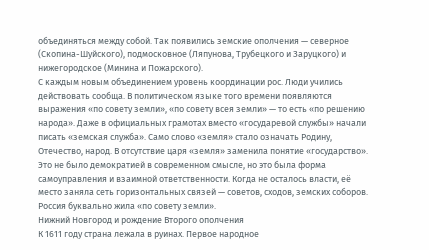объединяться между собой. Так появились земские ополчения — северное (Скопина-Шуйского), подмосковное (Ляпунова, Трубецкого и Заруцкого) и нижегородское (Минина и Пожарского).
С каждым новым объединением уровень координации рос. Люди учились действовать сообща. В политическом языке того времени появляются выражения «по совету земли», «по совету всея земли» — то есть «по решению народа». Даже в официальных грамотах вместо «государевой службы» начали писать «земская служба». Само слово «земля» стало означать Родину, Отечество, народ. В отсутствие царя «земля» заменила понятие «государство».
Это не было демократией в современном смысле, но это была форма самоуправления и взаимной ответственности. Когда не осталось власти, её место заняла сеть горизонтальных связей — советов, сходов, земских соборов. Россия буквально жила «по совету земли».
Нижний Новгород и рождение Второго ополчения
К 1611 году страна лежала в руинах. Первое народное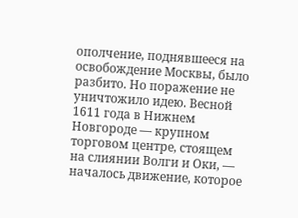ополчение, поднявшееся на освобождение Москвы, было разбито. Но поражение не уничтожило идею. Весной 1611 года в Нижнем Новгороде — крупном торговом центре, стоящем на слиянии Волги и Оки, — началось движение, которое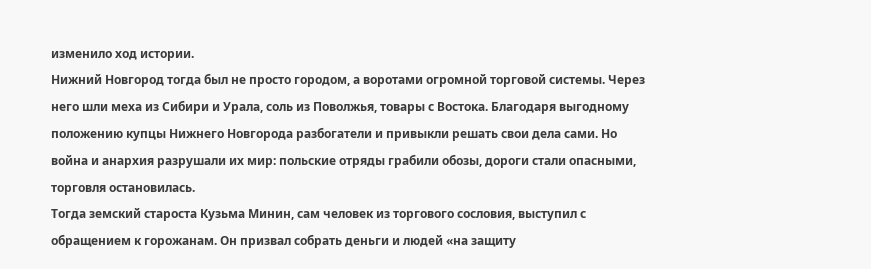изменило ход истории.
Нижний Новгород тогда был не просто городом, а воротами огромной торговой системы. Через него шли меха из Сибири и Урала, соль из Поволжья, товары с Востока. Благодаря выгодному положению купцы Нижнего Новгорода разбогатели и привыкли решать свои дела сами. Но война и анархия разрушали их мир: польские отряды грабили обозы, дороги стали опасными, торговля остановилась.
Тогда земский староста Кузьма Минин, сам человек из торгового сословия, выступил с обращением к горожанам. Он призвал собрать деньги и людей «на защиту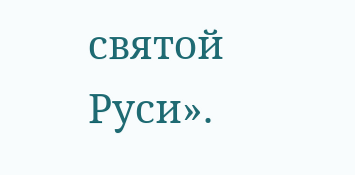святой Руси».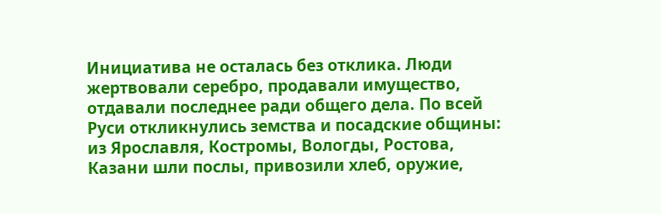Инициатива не осталась без отклика. Люди жертвовали серебро, продавали имущество, отдавали последнее ради общего дела. По всей Руси откликнулись земства и посадские общины: из Ярославля, Костромы, Вологды, Ростова, Казани шли послы, привозили хлеб, оружие,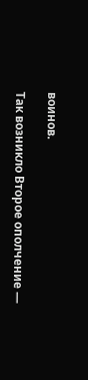воинов.

Так возникло Второе ополчение —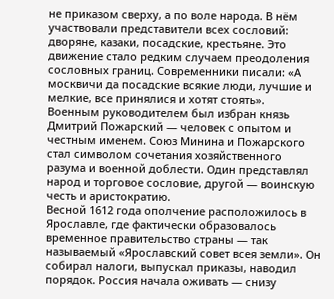не приказом сверху, а по воле народа. В нём участвовали представители всех сословий: дворяне, казаки, посадские, крестьяне. Это движение стало редким случаем преодоления сословных границ. Современники писали: «А москвичи да посадские всякие люди, лучшие и мелкие, все принялися и хотят стоять».
Военным руководителем был избран князь Дмитрий Пожарский — человек с опытом и честным именем. Союз Минина и Пожарского стал символом сочетания хозяйственного разума и военной доблести. Один представлял народ и торговое сословие, другой — воинскую честь и аристократию.
Весной 1612 года ополчение расположилось в Ярославле, где фактически образовалось временное правительство страны — так называемый «Ярославский совет всея земли». Он собирал налоги, выпускал приказы, наводил порядок. Россия начала оживать — снизу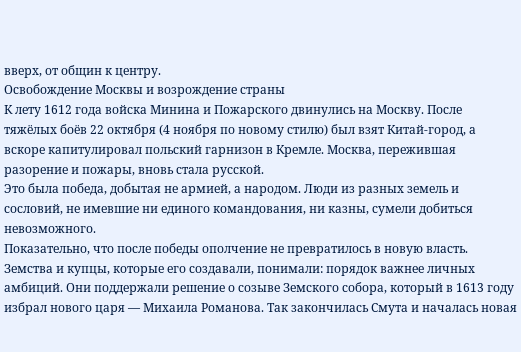вверх, от общин к центру.
Освобождение Москвы и возрождение страны
К лету 1612 года войска Минина и Пожарского двинулись на Москву. После тяжёлых боёв 22 октября (4 ноября по новому стилю) был взят Китай-город, а вскоре капитулировал польский гарнизон в Кремле. Москва, пережившая разорение и пожары, вновь стала русской.
Это была победа, добытая не армией, а народом. Люди из разных земель и сословий, не имевшие ни единого командования, ни казны, сумели добиться невозможного.
Показательно, что после победы ополчение не превратилось в новую власть. Земства и купцы, которые его создавали, понимали: порядок важнее личных амбиций. Они поддержали решение о созыве Земского собора, который в 1613 году избрал нового царя — Михаила Романова. Так закончилась Смута и началась новая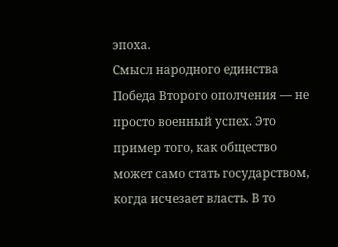эпоха.
Смысл народного единства
Победа Второго ополчения — не просто военный успех. Это пример того, как общество может само стать государством, когда исчезает власть. В то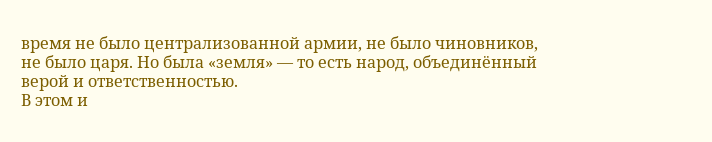время не было централизованной армии, не было чиновников, не было царя. Но была «земля» — то есть народ, объединённый верой и ответственностью.
В этом и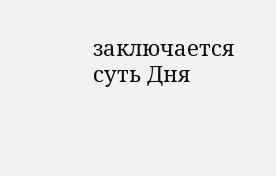заключается суть Дня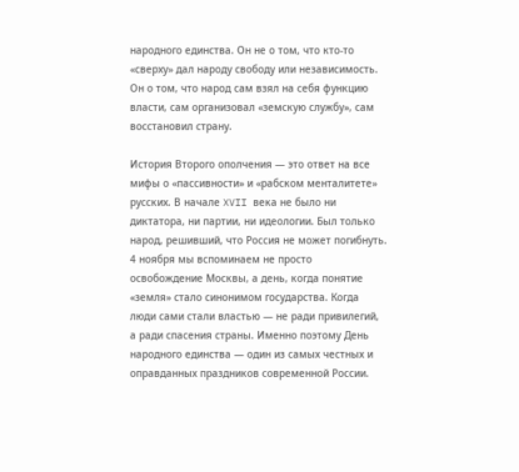народного единства. Он не о том, что кто-то «сверху» дал народу свободу или независимость. Он о том, что народ сам взял на себя функцию власти, сам организовал «земскую службу», сам восстановил страну.

История Второго ополчения — это ответ на все мифы о «пассивности» и «рабском менталитете» русских. В начале XVII века не было ни диктатора, ни партии, ни идеологии. Был только народ, решивший, что Россия не может погибнуть.
4 ноября мы вспоминаем не просто освобождение Москвы, а день, когда понятие «земля» стало синонимом государства. Когда люди сами стали властью — не ради привилегий, а ради спасения страны. Именно поэтому День народного единства — один из самых честных и оправданных праздников современной России.